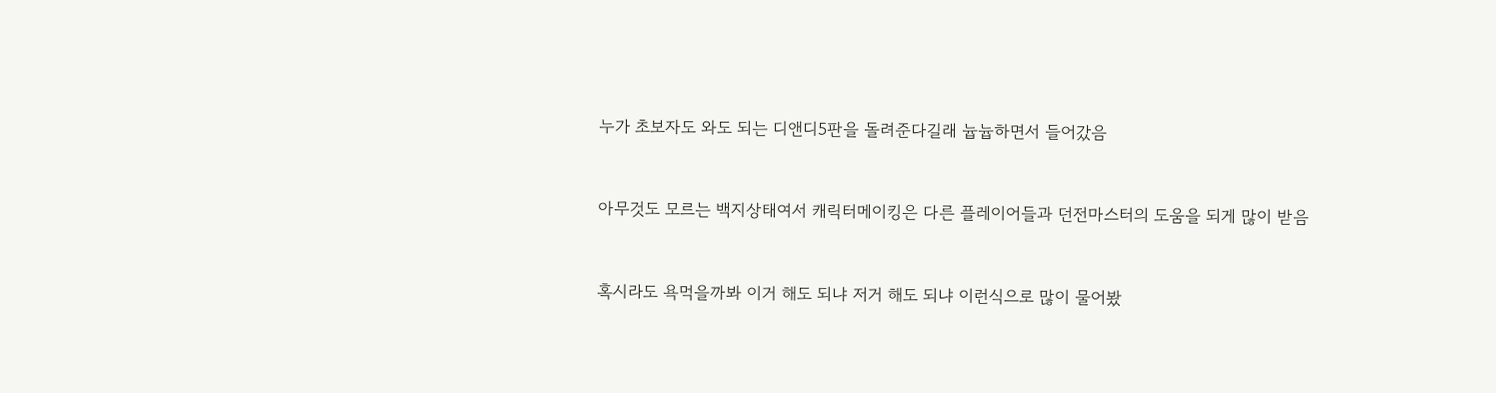누가 초보자도 와도 되는 디앤디5판을 돌려준다길래 늅늅하면서 들어갔음


아무것도 모르는 백지상태여서 캐릭터메이킹은 다른 플레이어들과 던전마스터의 도움을 되게 많이 받음


혹시라도 욕먹을까봐 이거 해도 되냐 저거 해도 되냐 이런식으로 많이 물어봤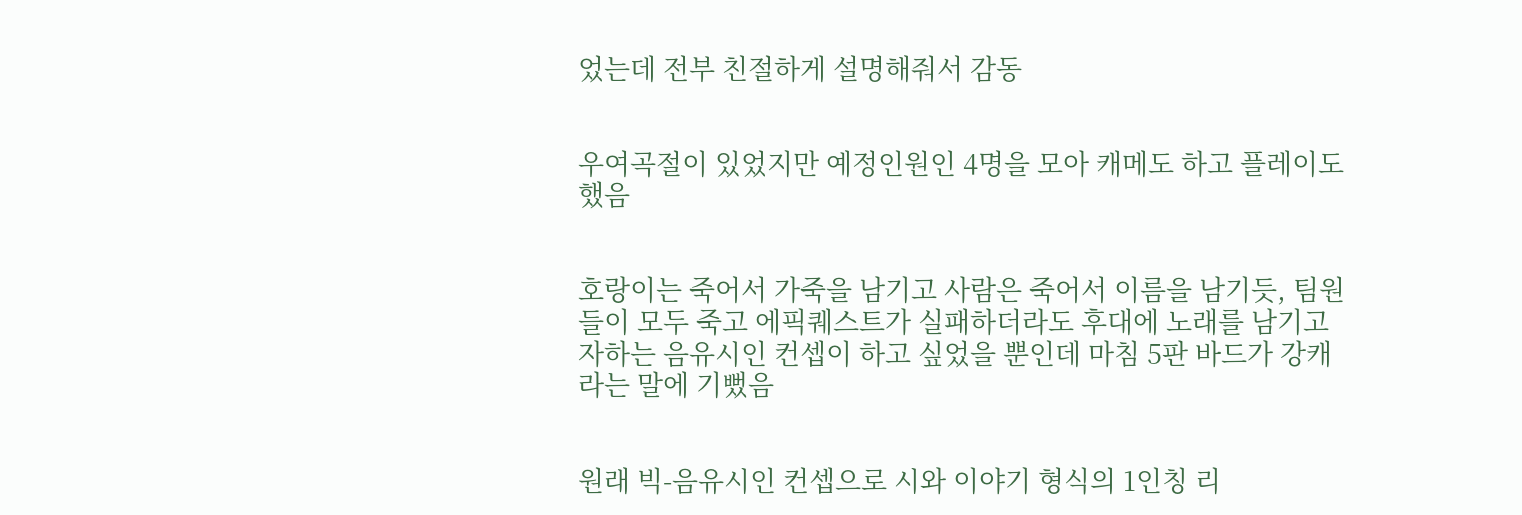었는데 전부 친절하게 설명해줘서 감동


우여곡절이 있었지만 예정인원인 4명을 모아 캐메도 하고 플레이도 했음


호랑이는 죽어서 가죽을 남기고 사람은 죽어서 이름을 남기듯, 팀원들이 모두 죽고 에픽퀘스트가 실패하더라도 후대에 노래를 남기고자하는 음유시인 컨셉이 하고 싶었을 뿐인데 마침 5판 바드가 강캐라는 말에 기뻤음


원래 빅-음유시인 컨셉으로 시와 이야기 형식의 1인칭 리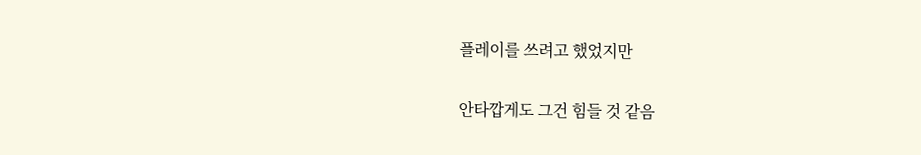플레이를 쓰려고 했었지만


안타깝게도 그건 힘들 것 같음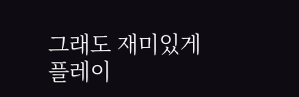그래도 재미있게 플레이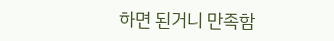하면 된거니 만족함